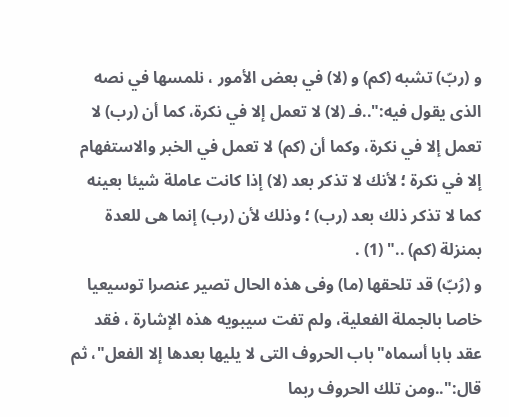و (ربّ) تشبه (كم) و (لا) في بعض الأمور ، نلمسها في نصه الذى يقول فيه:"..فـ (لا) لا تعمل إلا في نكرة، كما أن (رب) لا تعمل إلا في نكرة، وكما أن (كم) لا تعمل في الخبر والاستفهام إلا في نكرة ؛ لأنك لا تذكر بعد (لا) إذا كانت عاملة شيئا بعينه كما لا تذكر ذلك بعد (رب) ؛ وذلك لأن (رب) إنما هى للعدة بمنزلة (كم) .." (1) .
و (رُبّ) قد تلحقها (ما) وفى هذه الحال تصير عنصرا توسيعيا خاصا بالجملة الفعلية، ولم تفت سيبويه هذه الإشارة ، فقد عقد بابا أسماه"باب الحروف التى لا يليها بعدها إلا الفعل"، ثم قال:"..ومن تلك الحروف ربما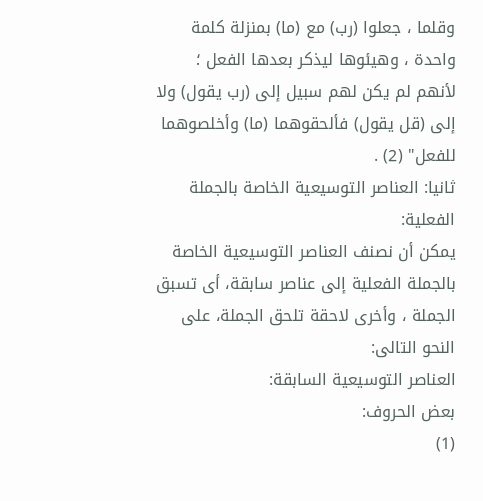وقلما ، جعلوا (رب) مع (ما) بمنزلة كلمة واحدة ، وهيئوها ليذكر بعدها الفعل ؛ لأنهم لم يكن لهم سبيل إلى (رب يقول) ولا إلى (قل يقول) فألحقوهما (ما) وأخلصوهما للفعل" (2) .
ثانيا: العناصر التوسيعية الخاصة بالجملة الفعلية:
يمكن أن نصنف العناصر التوسيعية الخاصة بالجملة الفعلية إلى عناصر سابقة، أى تسبق الجملة ، وأخرى لاحقة تلحق الجملة، على النحو التالى:
العناصر التوسيعية السابقة:
بعض الحروف:
(1)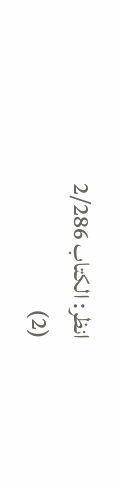انظر: الكتاب 2/286
(2)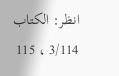انظر: الكتاب 3/114 ، 115